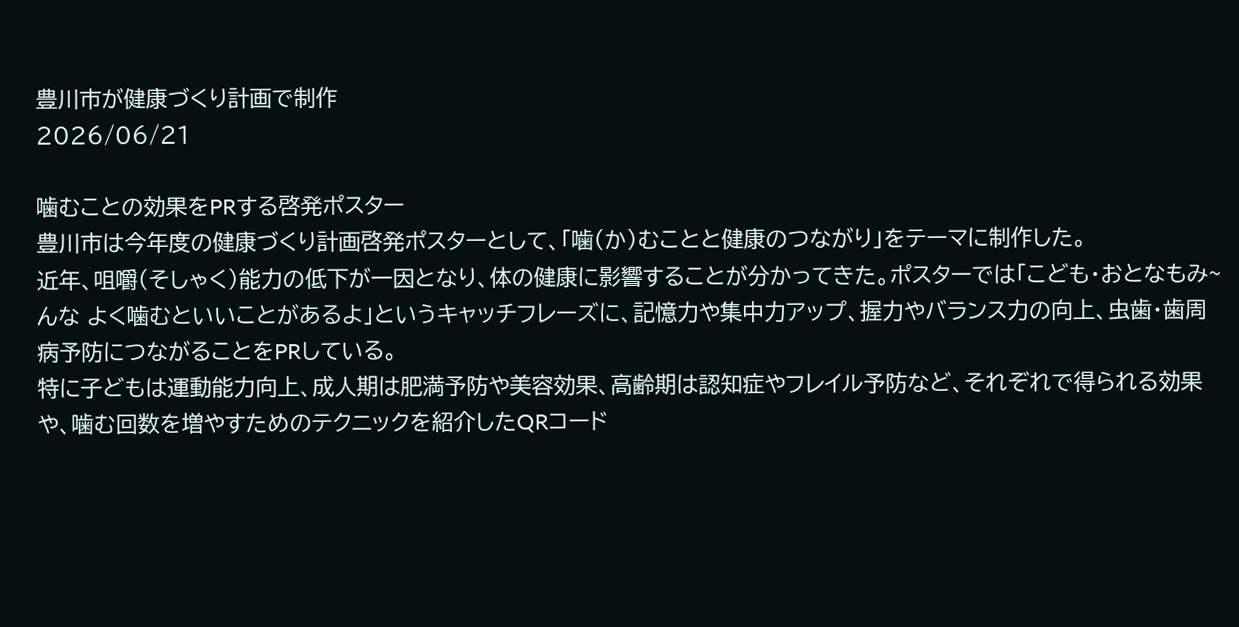豊川市が健康づくり計画で制作
2026/06/21

噛むことの効果をPRする啓発ポスター
豊川市は今年度の健康づくり計画啓発ポスターとして、「噛(か)むことと健康のつながり」をテーマに制作した。
近年、咀嚼(そしゃく)能力の低下が一因となり、体の健康に影響することが分かってきた。ポスターでは「こども・おとなもみ~んな よく噛むといいことがあるよ」というキャッチフレーズに、記憶力や集中力アップ、握力やバランス力の向上、虫歯・歯周病予防につながることをPRしている。
特に子どもは運動能力向上、成人期は肥満予防や美容効果、高齢期は認知症やフレイル予防など、それぞれで得られる効果や、噛む回数を増やすためのテクニックを紹介したQRコード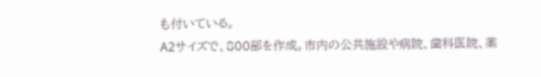も付いている。
A2サイズで、800部を作成。市内の公共施設や病院、歯科医院、薬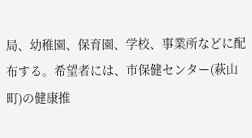局、幼稚園、保育園、学校、事業所などに配布する。希望者には、市保健センター(萩山町)の健康推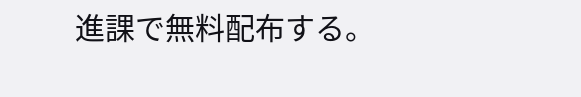進課で無料配布する。